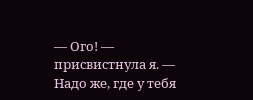— Ого! — присвистнула я. — Надо же, где у тебя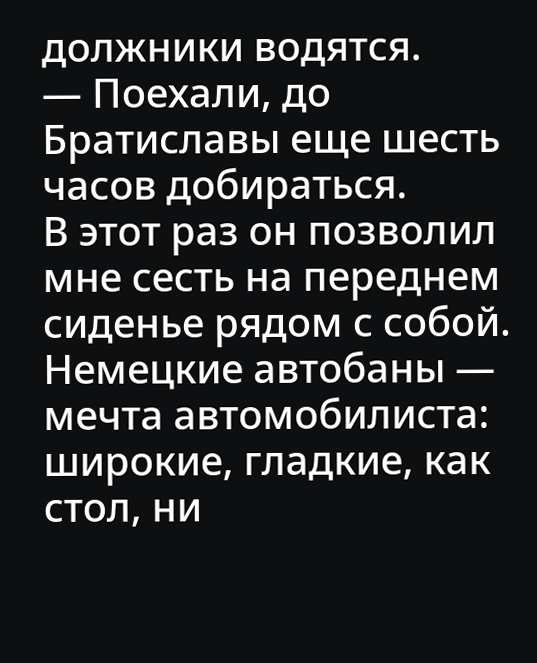должники водятся.
— Поехали, до Братиславы еще шесть часов добираться.
В этот раз он позволил мне сесть на переднем сиденье рядом с собой.
Немецкие автобаны — мечта автомобилиста: широкие, гладкие, как стол, ни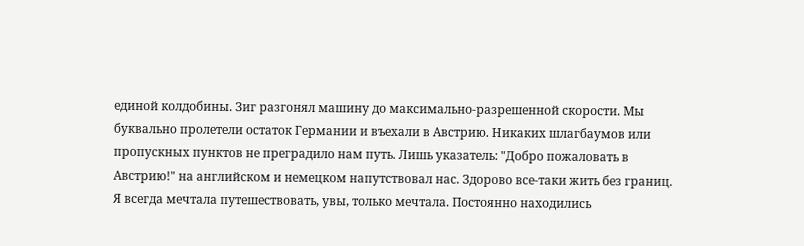единой колдобины. Зиг разгонял машину до максимально-разрешенной скорости. Мы буквально пролетели остаток Германии и въехали в Австрию. Никаких шлагбаумов или пропускных пунктов не преградило нам путь. Лишь указатель: "Добро пожаловать в Австрию!" на английском и немецком напутствовал нас. Здорово все-таки жить без границ.
Я всегда мечтала путешествовать, увы, только мечтала. Постоянно находились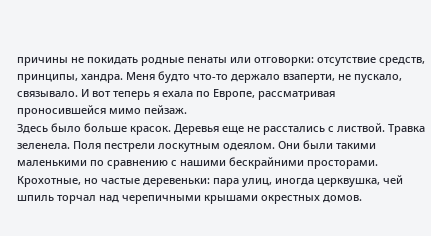причины не покидать родные пенаты или отговорки: отсутствие средств, принципы, хандра. Меня будто что-то держало взаперти, не пускало, связывало. И вот теперь я ехала по Европе, рассматривая проносившейся мимо пейзаж.
Здесь было больше красок. Деревья еще не расстались с листвой. Травка зеленела. Поля пестрели лоскутным одеялом. Они были такими маленькими по сравнению с нашими бескрайними просторами. Крохотные, но частые деревеньки: пара улиц, иногда церквушка, чей шпиль торчал над черепичными крышами окрестных домов.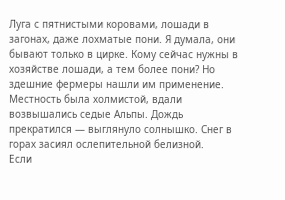Луга с пятнистыми коровами, лошади в загонах, даже лохматые пони. Я думала, они бывают только в цирке. Кому сейчас нужны в хозяйстве лошади, а тем более пони? Но здешние фермеры нашли им применение. Местность была холмистой, вдали возвышались седые Альпы. Дождь прекратился — выглянуло солнышко. Снег в горах засиял ослепительной белизной.
Если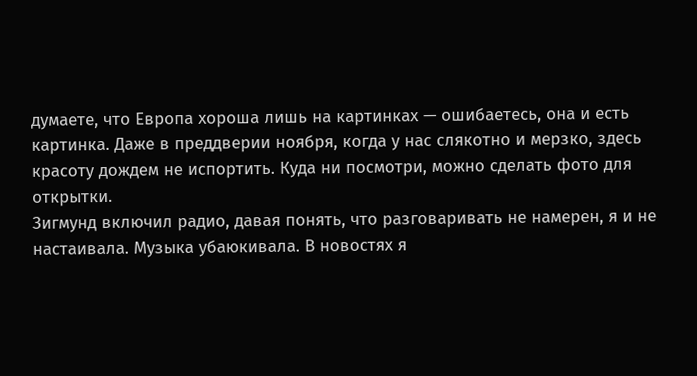думаете, что Европа хороша лишь на картинках — ошибаетесь, она и есть картинка. Даже в преддверии ноября, когда у нас слякотно и мерзко, здесь красоту дождем не испортить. Куда ни посмотри, можно сделать фото для открытки.
Зигмунд включил радио, давая понять, что разговаривать не намерен, я и не настаивала. Музыка убаюкивала. В новостях я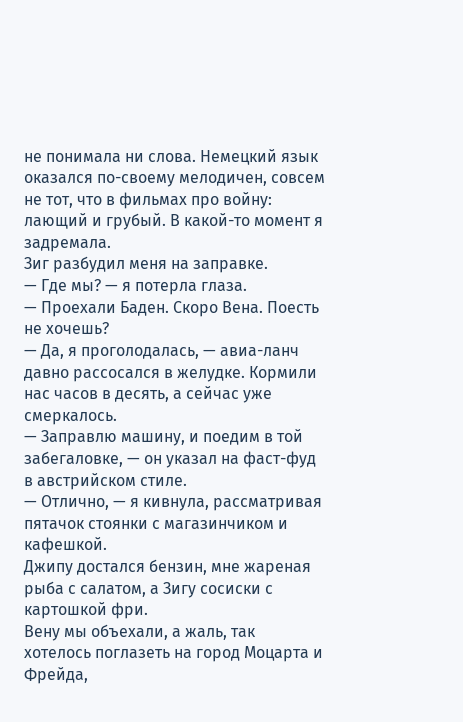не понимала ни слова. Немецкий язык оказался по-своему мелодичен, совсем не тот, что в фильмах про войну: лающий и грубый. В какой-то момент я задремала.
Зиг разбудил меня на заправке.
— Где мы? — я потерла глаза.
— Проехали Баден. Скоро Вена. Поесть не хочешь?
— Да, я проголодалась, — авиа-ланч давно рассосался в желудке. Кормили нас часов в десять, а сейчас уже смеркалось.
— Заправлю машину, и поедим в той забегаловке, — он указал на фаст-фуд в австрийском стиле.
— Отлично, — я кивнула, рассматривая пятачок стоянки с магазинчиком и кафешкой.
Джипу достался бензин, мне жареная рыба с салатом, а Зигу сосиски с картошкой фри.
Вену мы объехали, а жаль, так хотелось поглазеть на город Моцарта и Фрейда,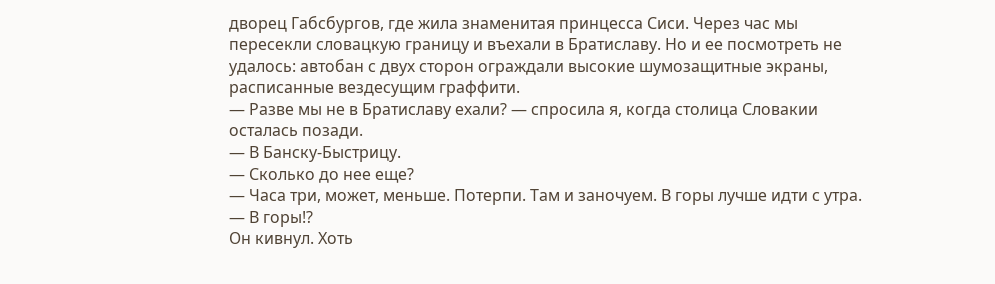дворец Габсбургов, где жила знаменитая принцесса Сиси. Через час мы пересекли словацкую границу и въехали в Братиславу. Но и ее посмотреть не удалось: автобан с двух сторон ограждали высокие шумозащитные экраны, расписанные вездесущим граффити.
— Разве мы не в Братиславу ехали? — спросила я, когда столица Словакии осталась позади.
— В Банску-Быстрицу.
— Сколько до нее еще?
— Часа три, может, меньше. Потерпи. Там и заночуем. В горы лучше идти с утра.
— В горы!?
Он кивнул. Хоть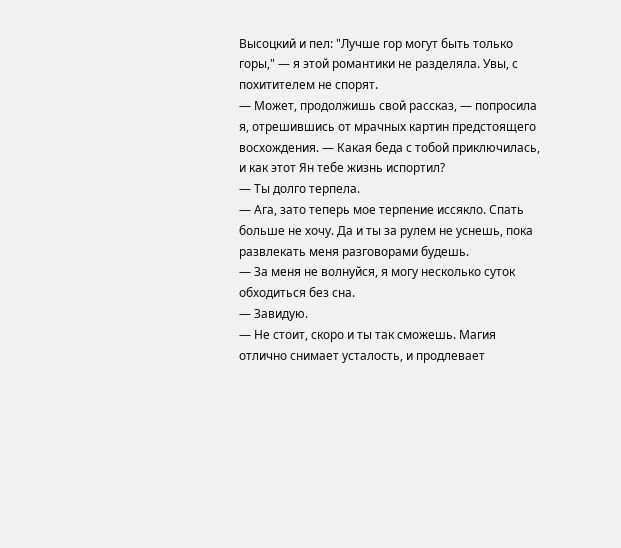Высоцкий и пел: "Лучше гор могут быть только горы," — я этой романтики не разделяла. Увы, с похитителем не спорят.
— Может, продолжишь свой рассказ, — попросила я, отрешившись от мрачных картин предстоящего восхождения. — Какая беда с тобой приключилась, и как этот Ян тебе жизнь испортил?
— Ты долго терпела.
— Ага, зато теперь мое терпение иссякло. Спать больше не хочу. Да и ты за рулем не уснешь, пока развлекать меня разговорами будешь.
— За меня не волнуйся, я могу несколько суток обходиться без сна.
— Завидую.
— Не стоит, скоро и ты так сможешь. Магия отлично снимает усталость, и продлевает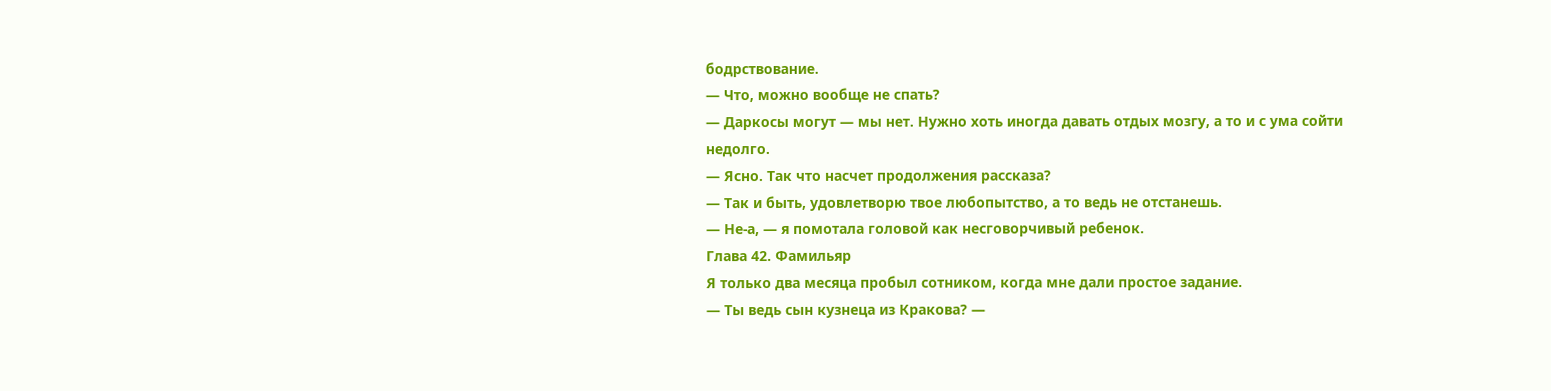бодрствование.
— Что, можно вообще не спать?
— Даркосы могут — мы нет. Нужно хоть иногда давать отдых мозгу, а то и с ума сойти недолго.
— Ясно. Так что насчет продолжения рассказа?
— Так и быть, удовлетворю твое любопытство, а то ведь не отстанешь.
— Не-а, — я помотала головой как несговорчивый ребенок.
Глава 42. Фамильяр
Я только два месяца пробыл сотником, когда мне дали простое задание.
— Ты ведь сын кузнеца из Кракова? —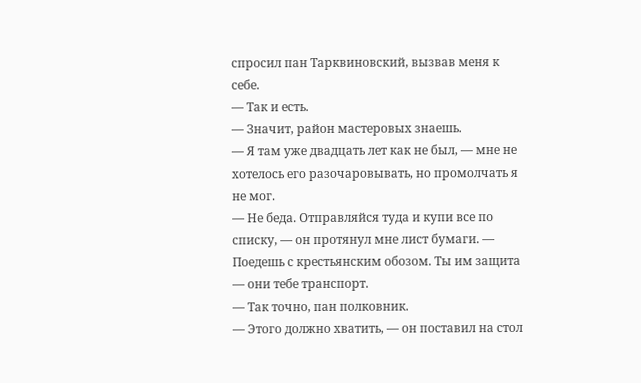спросил пан Тарквиновский, вызвав меня к себе.
— Так и есть.
— Значит, район мастеровых знаешь.
— Я там уже двадцать лет как не был, — мне не хотелось его разочаровывать, но промолчать я не мог.
— Не беда. Отправляйся туда и купи все по списку, — он протянул мне лист бумаги. — Поедешь с крестьянским обозом. Ты им защита — они тебе транспорт.
— Так точно, пан полковник.
— Этого должно хватить, — он поставил на стол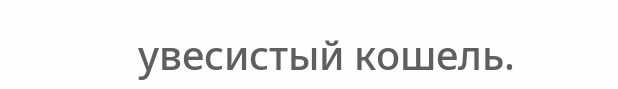увесистый кошель.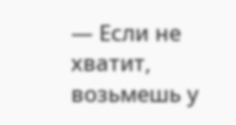— Если не хватит, возьмешь у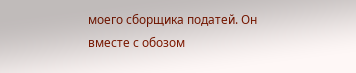моего сборщика податей. Он вместе с обозом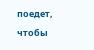поедет, чтобы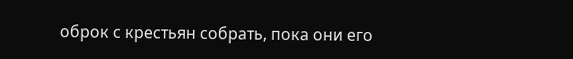оброк с крестьян собрать, пока они его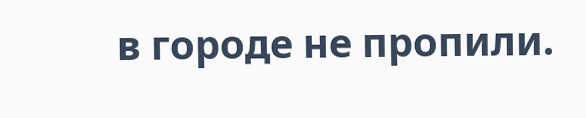в городе не пропили.